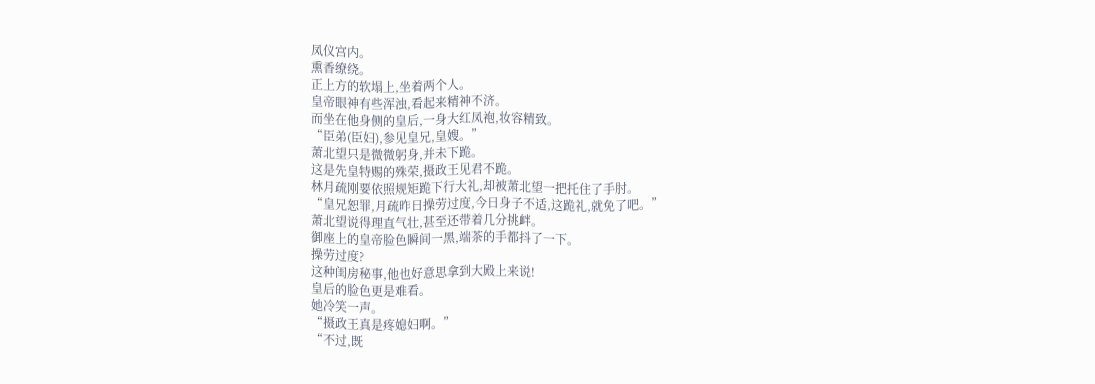凤仪宫内。
熏香缭绕。
正上方的软塌上,坐着两个人。
皇帝眼神有些浑浊,看起来精神不济。
而坐在他身侧的皇后,一身大红凤袍,妆容精致。
“臣弟(臣妇),参见皇兄,皇嫂。”
萧北望只是微微躬身,并未下跪。
这是先皇特赐的殊荣,摄政王见君不跪。
林月疏刚要依照规矩跪下行大礼,却被萧北望一把托住了手肘。
“皇兄恕罪,月疏昨日操劳过度,今日身子不适,这跪礼,就免了吧。”
萧北望说得理直气壮,甚至还带着几分挑衅。
御座上的皇帝脸色瞬间一黑,端茶的手都抖了一下。
操劳过度?
这种闺房秘事,他也好意思拿到大殿上来说!
皇后的脸色更是难看。
她冷笑一声。
“摄政王真是疼媳妇啊。”
“不过,既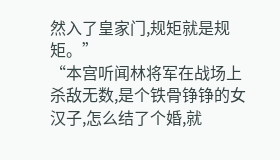然入了皇家门,规矩就是规矩。”
“本宫听闻林将军在战场上杀敌无数,是个铁骨铮铮的女汉子,怎么结了个婚,就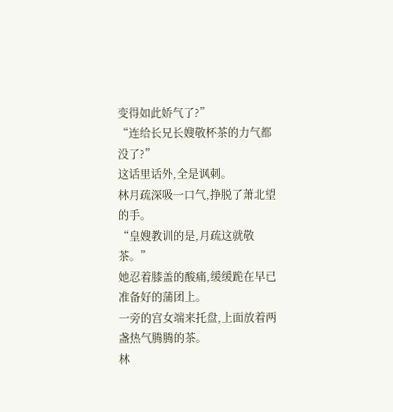变得如此娇气了?”
“连给长兄长嫂敬杯茶的力气都没了?”
这话里话外,全是讽刺。
林月疏深吸一口气,挣脱了萧北望的手。
“皇嫂教训的是,月疏这就敬茶。”
她忍着膝盖的酸痛,缓缓跪在早已准备好的蒲团上。
一旁的宫女端来托盘,上面放着两盏热气腾腾的茶。
林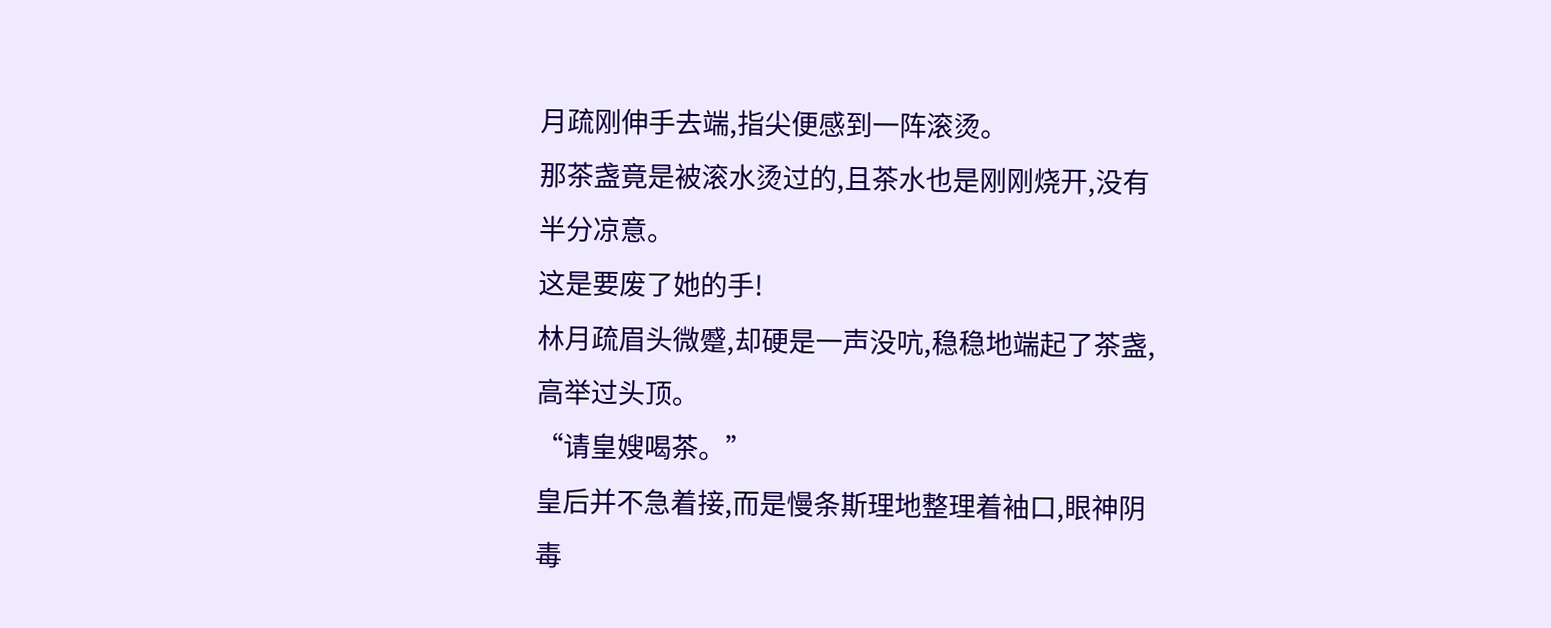月疏刚伸手去端,指尖便感到一阵滚烫。
那茶盏竟是被滚水烫过的,且茶水也是刚刚烧开,没有半分凉意。
这是要废了她的手!
林月疏眉头微蹙,却硬是一声没吭,稳稳地端起了茶盏,高举过头顶。
“请皇嫂喝茶。”
皇后并不急着接,而是慢条斯理地整理着袖口,眼神阴毒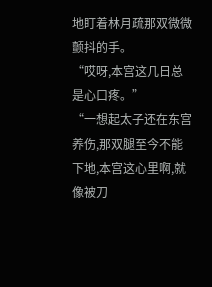地盯着林月疏那双微微颤抖的手。
“哎呀,本宫这几日总是心口疼。”
“一想起太子还在东宫养伤,那双腿至今不能下地,本宫这心里啊,就像被刀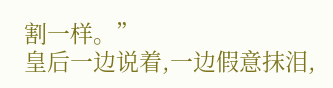割一样。”
皇后一边说着,一边假意抹泪,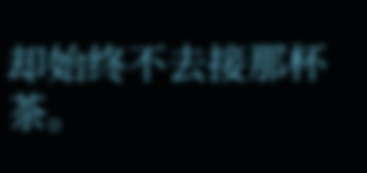却始终不去接那杯茶。